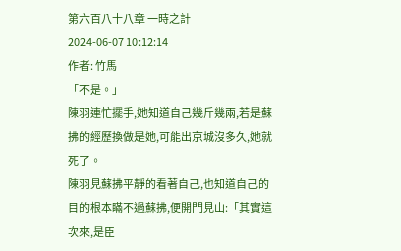第六百八十八章 一時之計
2024-06-07 10:12:14
作者: 竹馬
「不是。」
陳羽連忙擺手,她知道自己幾斤幾兩,若是蘇拂的經歷換做是她,可能出京城沒多久,她就死了。
陳羽見蘇拂平靜的看著自己,也知道自己的目的根本瞞不過蘇拂,便開門見山:「其實這次來,是臣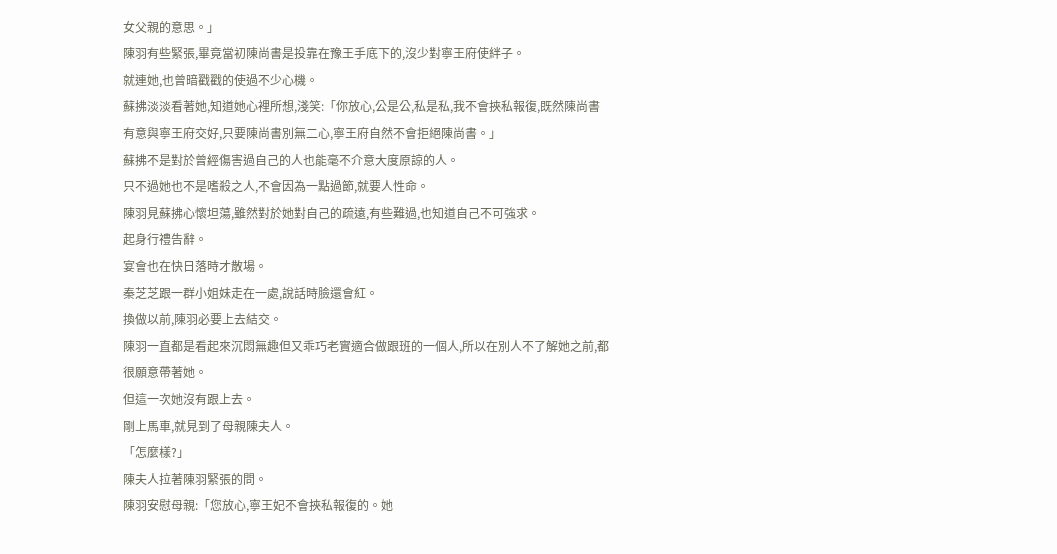女父親的意思。」
陳羽有些緊張,畢竟當初陳尚書是投靠在豫王手底下的,沒少對寧王府使絆子。
就連她,也曾暗戳戳的使過不少心機。
蘇拂淡淡看著她,知道她心裡所想,淺笑:「你放心,公是公,私是私,我不會挾私報復,既然陳尚書有意與寧王府交好,只要陳尚書別無二心,寧王府自然不會拒絕陳尚書。」
蘇拂不是對於曾經傷害過自己的人也能毫不介意大度原諒的人。
只不過她也不是嗜殺之人,不會因為一點過節,就要人性命。
陳羽見蘇拂心懷坦蕩,雖然對於她對自己的疏遠,有些難過,也知道自己不可強求。
起身行禮告辭。
宴會也在快日落時才散場。
秦芝芝跟一群小姐妹走在一處,說話時臉還會紅。
換做以前,陳羽必要上去結交。
陳羽一直都是看起來沉悶無趣但又乖巧老實適合做跟班的一個人,所以在別人不了解她之前,都很願意帶著她。
但這一次她沒有跟上去。
剛上馬車,就見到了母親陳夫人。
「怎麼樣?」
陳夫人拉著陳羽緊張的問。
陳羽安慰母親:「您放心,寧王妃不會挾私報復的。她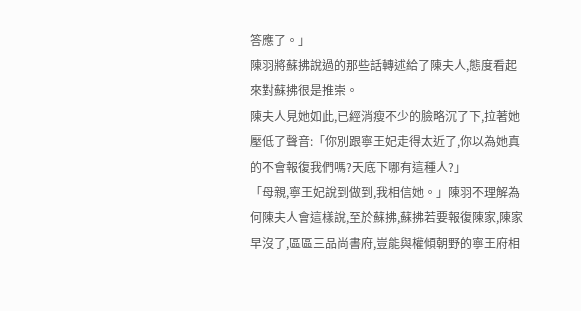答應了。」
陳羽將蘇拂說過的那些話轉述給了陳夫人,態度看起來對蘇拂很是推崇。
陳夫人見她如此,已經消瘦不少的臉略沉了下,拉著她壓低了聲音:「你別跟寧王妃走得太近了,你以為她真的不會報復我們嗎?天底下哪有這種人?」
「母親,寧王妃說到做到,我相信她。」陳羽不理解為何陳夫人會這樣說,至於蘇拂,蘇拂若要報復陳家,陳家早沒了,區區三品尚書府,豈能與權傾朝野的寧王府相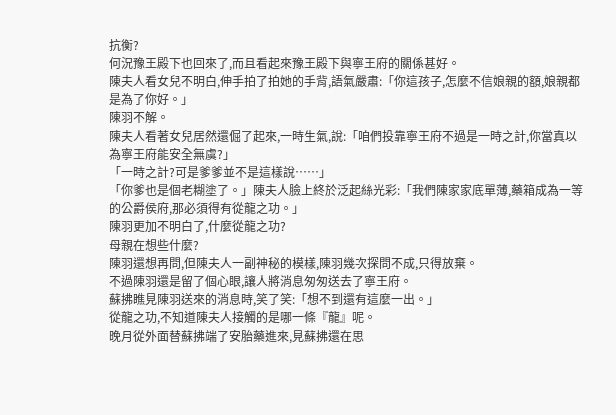抗衡?
何況豫王殿下也回來了,而且看起來豫王殿下與寧王府的關係甚好。
陳夫人看女兒不明白,伸手拍了拍她的手背,語氣嚴肅:「你這孩子,怎麼不信娘親的額,娘親都是為了你好。」
陳羽不解。
陳夫人看著女兒居然還倔了起來,一時生氣,說:「咱們投靠寧王府不過是一時之計,你當真以為寧王府能安全無虞?」
「一時之計?可是爹爹並不是這樣說……」
「你爹也是個老糊塗了。」陳夫人臉上終於泛起絲光彩:「我們陳家家底單薄,藥箱成為一等的公爵侯府,那必須得有從龍之功。」
陳羽更加不明白了,什麼從龍之功?
母親在想些什麼?
陳羽還想再問,但陳夫人一副神秘的模樣,陳羽幾次探問不成,只得放棄。
不過陳羽還是留了個心眼,讓人將消息匆匆送去了寧王府。
蘇拂瞧見陳羽送來的消息時,笑了笑:「想不到還有這麼一出。」
從龍之功,不知道陳夫人接觸的是哪一條『龍』呢。
晚月從外面替蘇拂端了安胎藥進來,見蘇拂還在思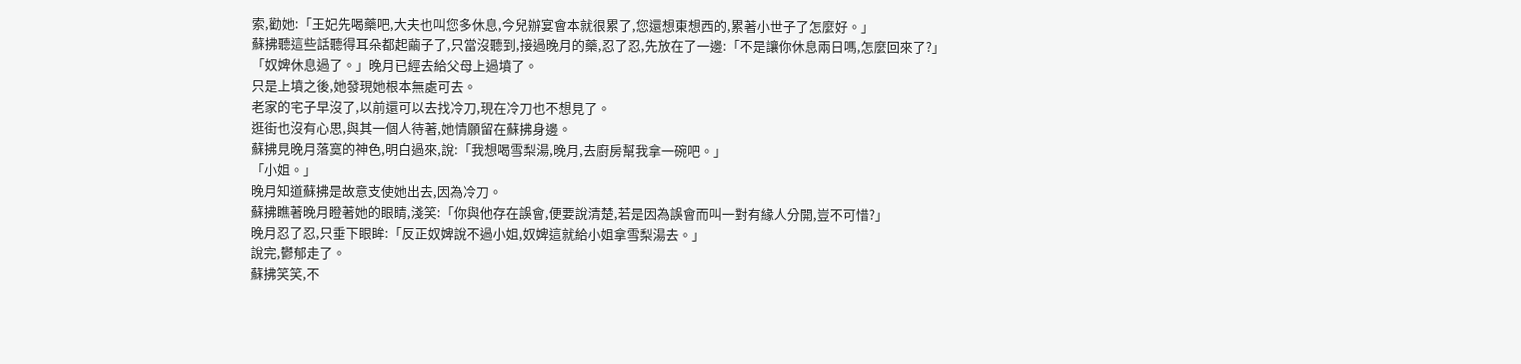索,勸她:「王妃先喝藥吧,大夫也叫您多休息,今兒辦宴會本就很累了,您還想東想西的,累著小世子了怎麼好。」
蘇拂聽這些話聽得耳朵都起繭子了,只當沒聽到,接過晚月的藥,忍了忍,先放在了一邊:「不是讓你休息兩日嗎,怎麼回來了?」
「奴婢休息過了。」晚月已經去給父母上過墳了。
只是上墳之後,她發現她根本無處可去。
老家的宅子早沒了,以前還可以去找冷刀,現在冷刀也不想見了。
逛街也沒有心思,與其一個人待著,她情願留在蘇拂身邊。
蘇拂見晚月落寞的神色,明白過來,說:「我想喝雪梨湯,晚月,去廚房幫我拿一碗吧。」
「小姐。」
晚月知道蘇拂是故意支使她出去,因為冷刀。
蘇拂瞧著晚月瞪著她的眼睛,淺笑:「你與他存在誤會,便要說清楚,若是因為誤會而叫一對有緣人分開,豈不可惜?」
晚月忍了忍,只垂下眼眸:「反正奴婢說不過小姐,奴婢這就給小姐拿雪梨湯去。」
說完,鬱郁走了。
蘇拂笑笑,不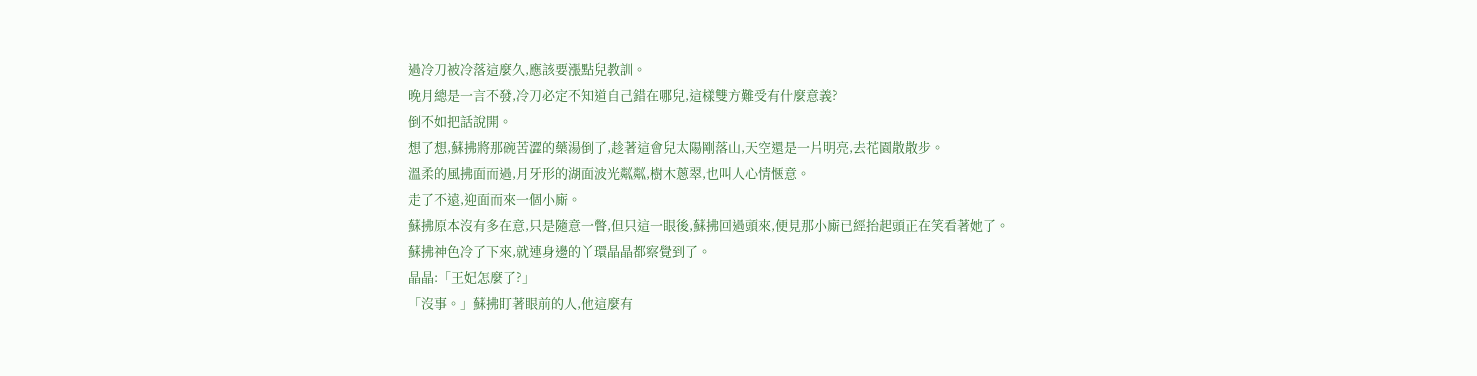過冷刀被冷落這麼久,應該要漲點兒教訓。
晚月總是一言不發,冷刀必定不知道自己錯在哪兒,這樣雙方難受有什麼意義?
倒不如把話說開。
想了想,蘇拂將那碗苦澀的藥湯倒了,趁著這會兒太陽剛落山,天空還是一片明亮,去花園散散步。
溫柔的風拂面而過,月牙形的湖面波光粼粼,樹木蔥翠,也叫人心情愜意。
走了不遠,迎面而來一個小廝。
蘇拂原本沒有多在意,只是隨意一瞥,但只這一眼後,蘇拂回過頭來,便見那小廝已經抬起頭正在笑看著她了。
蘇拂神色冷了下來,就連身邊的丫環晶晶都察覺到了。
晶晶:「王妃怎麼了?」
「沒事。」蘇拂盯著眼前的人,他這麼有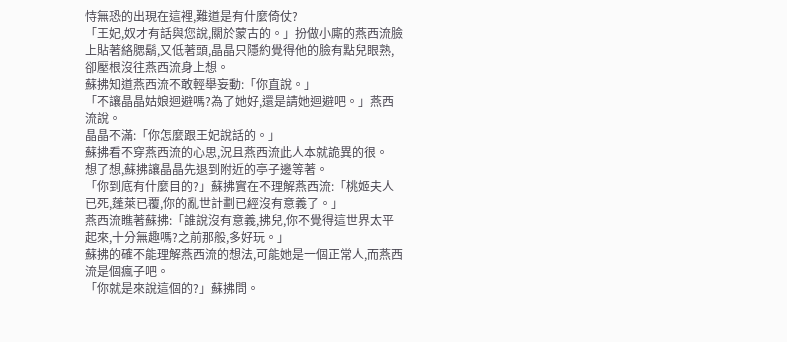恃無恐的出現在這裡,難道是有什麼倚仗?
「王妃,奴才有話與您說,關於蒙古的。」扮做小廝的燕西流臉上貼著絡腮鬍,又低著頭,晶晶只隱約覺得他的臉有點兒眼熟,卻壓根沒往燕西流身上想。
蘇拂知道燕西流不敢輕舉妄動:「你直說。」
「不讓晶晶姑娘迴避嗎?為了她好,還是請她迴避吧。」燕西流說。
晶晶不滿:「你怎麼跟王妃說話的。」
蘇拂看不穿燕西流的心思,況且燕西流此人本就詭異的很。
想了想,蘇拂讓晶晶先退到附近的亭子邊等著。
「你到底有什麼目的?」蘇拂實在不理解燕西流:「桃姬夫人已死,蓬萊已覆,你的亂世計劃已經沒有意義了。」
燕西流瞧著蘇拂:「誰說沒有意義,拂兒,你不覺得這世界太平起來,十分無趣嗎?之前那般,多好玩。」
蘇拂的確不能理解燕西流的想法,可能她是一個正常人,而燕西流是個瘋子吧。
「你就是來說這個的?」蘇拂問。